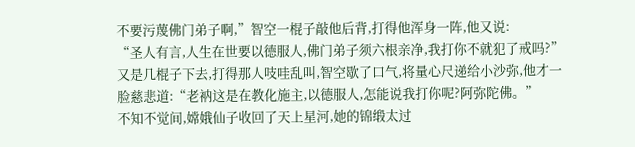不要污蔑佛门弟子啊,”智空一棍子敲他后背,打得他浑身一阵,他又说:
“圣人有言,人生在世要以德服人,佛门弟子须六根亲净,我打你不就犯了戒吗?”又是几棍子下去,打得那人吱哇乱叫,智空歇了口气,将量心尺递给小沙弥,他才一脸慈悲道:“老衲这是在教化施主,以德服人,怎能说我打你呢?阿弥陀佛。”
不知不觉间,嫦娥仙子收回了天上星河,她的锦缎太过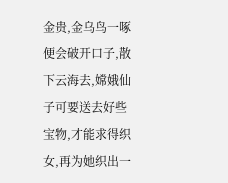金贵,金乌鸟一啄便会破开口子,散下云海去,嫦娥仙子可要送去好些宝物,才能求得织女,再为她织出一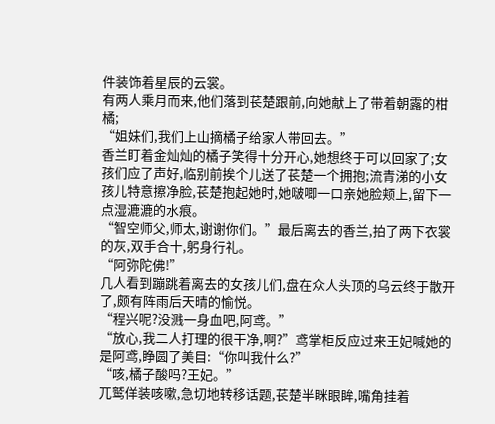件装饰着星辰的云裳。
有两人乘月而来,他们落到苌楚跟前,向她献上了带着朝露的柑橘;
“姐妹们,我们上山摘橘子给家人带回去。”
香兰盯着金灿灿的橘子笑得十分开心,她想终于可以回家了;女孩们应了声好,临别前挨个儿送了苌楚一个拥抱;流青涕的小女孩儿特意擦净脸,苌楚抱起她时,她啵唧一口亲她脸颊上,留下一点湿漉漉的水痕。
“智空师父,师太,谢谢你们。”最后离去的香兰,拍了两下衣裳的灰,双手合十,躬身行礼。
“阿弥陀佛!”
几人看到蹦跳着离去的女孩儿们,盘在众人头顶的乌云终于散开了,颇有阵雨后天晴的愉悦。
“程兴呢?没溅一身血吧,阿鸢。”
“放心,我二人打理的很干净,啊?”鸢掌柜反应过来王妃喊她的是阿鸢,睁圆了美目:“你叫我什么?”
“咳,橘子酸吗?王妃。”
兀鹫佯装咳嗽,急切地转移话题,苌楚半眯眼眸,嘴角挂着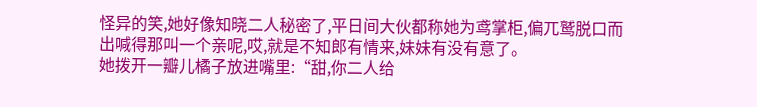怪异的笑,她好像知晓二人秘密了,平日间大伙都称她为鸢掌柜,偏兀鹫脱口而出喊得那叫一个亲呢,哎,就是不知郎有情来,妹妹有没有意了。
她拨开一瓣儿橘子放进嘴里:“甜,你二人给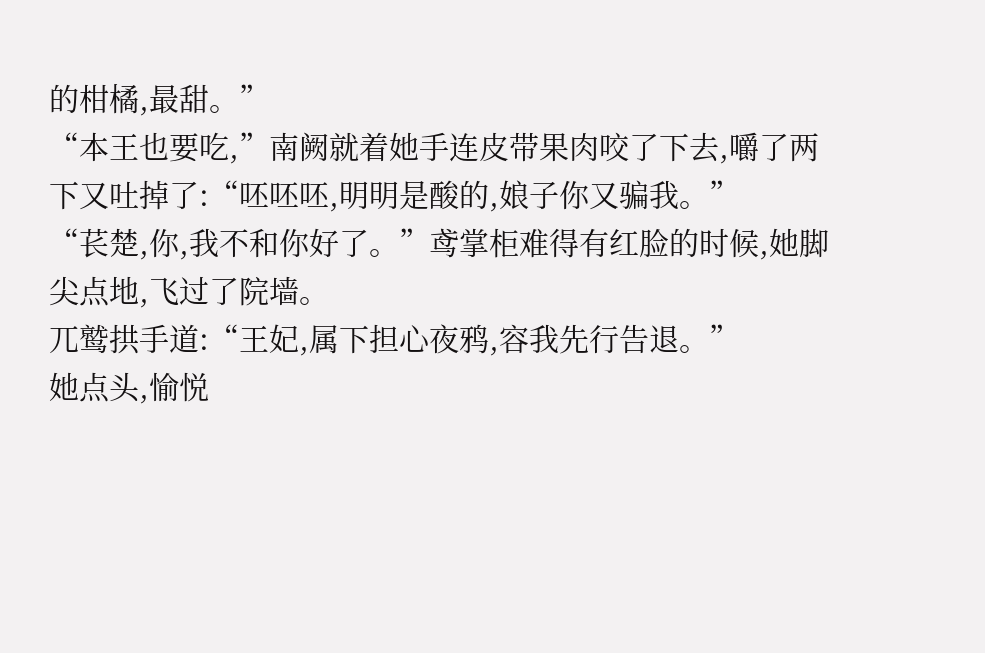的柑橘,最甜。”
“本王也要吃,”南阙就着她手连皮带果肉咬了下去,嚼了两下又吐掉了:“呸呸呸,明明是酸的,娘子你又骗我。”
“苌楚,你,我不和你好了。”鸢掌柜难得有红脸的时候,她脚尖点地,飞过了院墙。
兀鹫拱手道:“王妃,属下担心夜鸦,容我先行告退。”
她点头,愉悦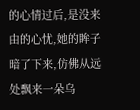的心情过后,是没来由的心忧,她的眸子暗了下来,仿佛从远处飘来一朵乌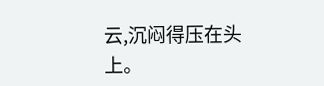云,沉闷得压在头上。